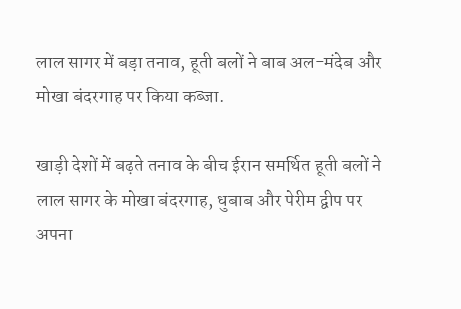लाल सागर में बड़ा तनाव, हूती बलों ने बाब अल-मंदेब और मोखा बंदरगाह पर किया कब्जा.

खाड़ी देशों में बढ़ते तनाव के बीच ईरान समर्थित हूती बलों ने लाल सागर के मोखा बंदरगाह, धुबाब और पेरीम द्वीप पर अपना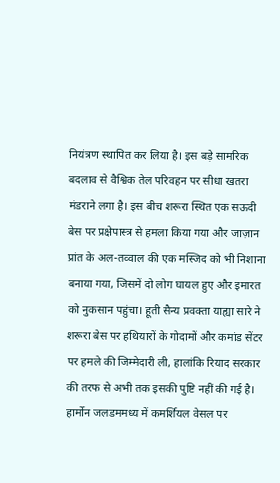नियंत्रण स्थापित कर लिया है। इस बड़े सामरिक बदलाव से वैश्विक तेल परिवहन पर सीधा खतरा मंडराने लगा है। इस बीच शरूरा स्थित एक सऊदी बेस पर प्रक्षेपास्त्र से हमला किया गया और जाज़ान प्रांत के अल-तव्वाल की एक मस्जिद को भी निशाना बनाया गया, जिसमें दो लोग घायल हुए और इमारत को नुकसान पहुंचा। हूती सैन्य प्रवक्ता याह्या सारे ने शरूरा बेस पर हथियारों के गोदामों और कमांड सेंटर पर हमले की जिम्मेदारी ली, हालांकि रियाद सरकार की तरफ से अभी तक इसकी पुष्टि नहीं की गई है।
हार्मोन जलडममध्य में कमर्शियल वेसल पर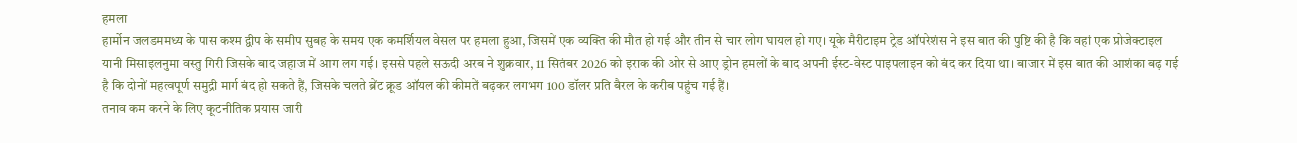हमला
हार्मोन जलडममध्य के पास कश्म द्वीप के समीप सुबह के समय एक कमर्शियल वेसल पर हमला हुआ, जिसमें एक व्यक्ति की मौत हो गई और तीन से चार लोग घायल हो गए। यूके मैरीटाइम ट्रेड ऑपरेशंस ने इस बात की पुष्टि की है कि वहां एक प्रोजेक्टाइल यानी मिसाइलनुमा वस्तु गिरी जिसके बाद जहाज में आग लग गई। इससे पहले सऊदी अरब ने शुक्रवार, 11 सितंबर 2026 को इराक की ओर से आए ड्रोन हमलों के बाद अपनी ईस्ट-वेस्ट पाइपलाइन को बंद कर दिया था। बाजार में इस बात की आशंका बढ़ गई है कि दोनों महत्वपूर्ण समुद्री मार्ग बंद हो सकते हैं, जिसके चलते ब्रेंट क्रूड ऑयल की कीमतें बढ़कर लगभग 100 डॉलर प्रति बैरल के करीब पहुंच गई हैं।
तनाव कम करने के लिए कूटनीतिक प्रयास जारी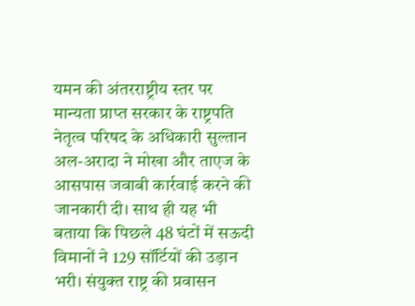यमन की अंतरराष्ट्रीय स्तर पर मान्यता प्राप्त सरकार के राष्ट्रपति नेतृत्व परिषद के अधिकारी सुल्तान अल-अरादा ने मोखा और ताएज के आसपास जवाबी कार्रवाई करने की जानकारी दी। साथ ही यह भी बताया कि पिछले 48 घंटों में सऊदी विमानों ने 129 सॉर्टियों की उड़ान भरी। संयुक्त राष्ट्र की प्रवासन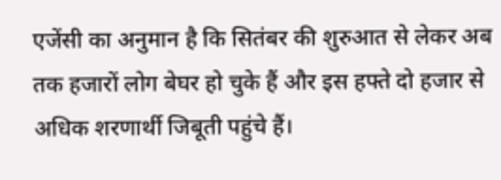एजेंसी का अनुमान है कि सितंबर की शुरुआत से लेकर अब तक हजारों लोग बेघर हो चुके हैं और इस हफ्ते दो हजार से अधिक शरणार्थी जिबूती पहुंचे हैं।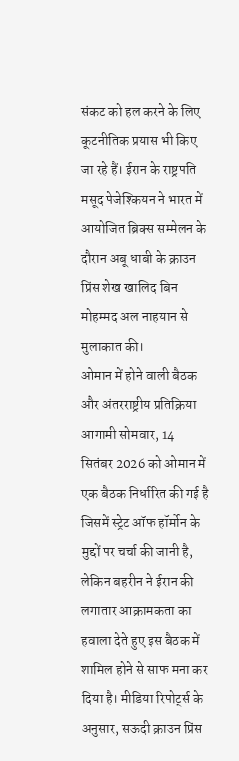संकट को हल करने के लिए कूटनीतिक प्रयास भी किए जा रहे हैं। ईरान के राष्ट्रपति मसूद पेजेश्कियन ने भारत में आयोजित ब्रिक्स सम्मेलन के दौरान अबू धाबी के क्राउन प्रिंस शेख खालिद बिन मोहम्मद अल नाहयान से मुलाकात की।
ओमान में होने वाली बैठक और अंतरराष्ट्रीय प्रतिक्रिया
आगामी सोमवार, 14 सितंबर 2026 को ओमान में एक बैठक निर्धारित की गई है जिसमें स्ट्रेट ऑफ हॉर्मोन के मुद्दों पर चर्चा की जानी है, लेकिन बहरीन ने ईरान की लगातार आक्रामकता का हवाला देते हुए इस बैठक में शामिल होने से साफ मना कर दिया है। मीडिया रिपोर्ट्स के अनुसार, सऊदी क्राउन प्रिंस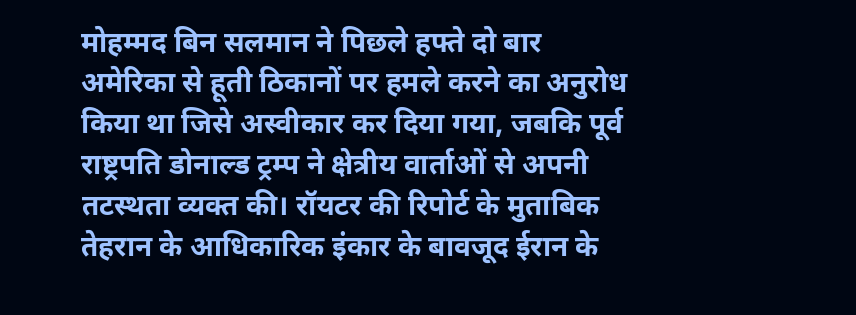मोहम्मद बिन सलमान ने पिछले हफ्ते दो बार अमेरिका से हूती ठिकानों पर हमले करने का अनुरोध किया था जिसे अस्वीकार कर दिया गया, जबकि पूर्व राष्ट्रपति डोनाल्ड ट्रम्प ने क्षेत्रीय वार्ताओं से अपनी तटस्थता व्यक्त की। रॉयटर की रिपोर्ट के मुताबिक तेहरान के आधिकारिक इंकार के बावजूद ईरान के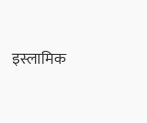इस्लामिक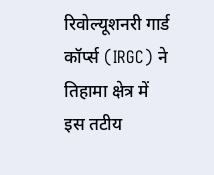रिवोल्यूशनरी गार्ड कॉर्प्स (IRGC) ने तिहामा क्षेत्र में इस तटीय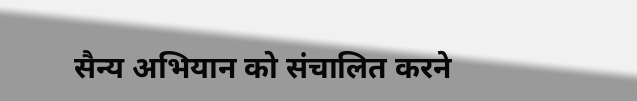सैन्य अभियान को संचालित करने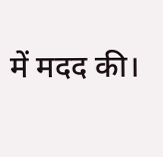में मदद की।